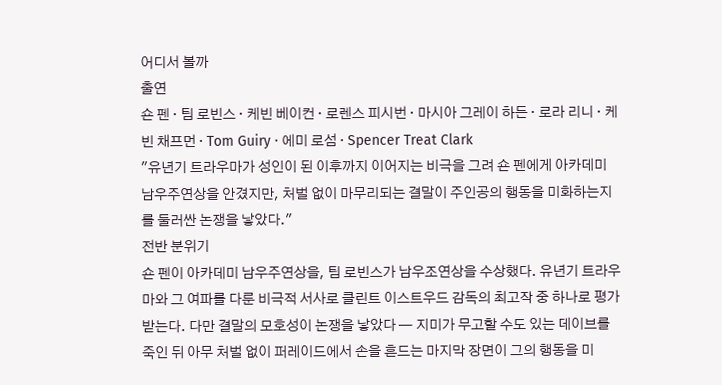어디서 볼까
출연
숀 펜 · 팀 로빈스 · 케빈 베이컨 · 로렌스 피시번 · 마시아 그레이 하든 · 로라 리니 · 케빈 채프먼 · Tom Guiry · 에미 로섬 · Spencer Treat Clark
"유년기 트라우마가 성인이 된 이후까지 이어지는 비극을 그려 숀 펜에게 아카데미 남우주연상을 안겼지만, 처벌 없이 마무리되는 결말이 주인공의 행동을 미화하는지를 둘러싼 논쟁을 낳았다."
전반 분위기
숀 펜이 아카데미 남우주연상을, 팀 로빈스가 남우조연상을 수상했다. 유년기 트라우마와 그 여파를 다룬 비극적 서사로 클린트 이스트우드 감독의 최고작 중 하나로 평가받는다. 다만 결말의 모호성이 논쟁을 낳았다 — 지미가 무고할 수도 있는 데이브를 죽인 뒤 아무 처벌 없이 퍼레이드에서 손을 흔드는 마지막 장면이 그의 행동을 미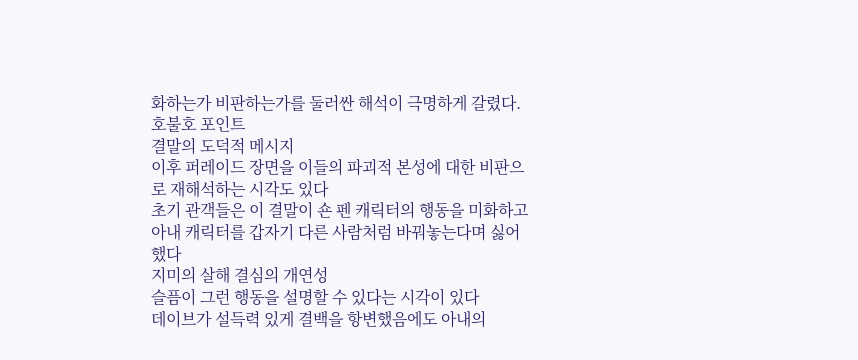화하는가 비판하는가를 둘러싼 해석이 극명하게 갈렸다.
호불호 포인트
결말의 도덕적 메시지
이후 퍼레이드 장면을 이들의 파괴적 본성에 대한 비판으로 재해석하는 시각도 있다
초기 관객들은 이 결말이 숀 펜 캐릭터의 행동을 미화하고 아내 캐릭터를 갑자기 다른 사람처럼 바꿔놓는다며 싫어했다
지미의 살해 결심의 개연성
슬픔이 그런 행동을 설명할 수 있다는 시각이 있다
데이브가 설득력 있게 결백을 항변했음에도 아내의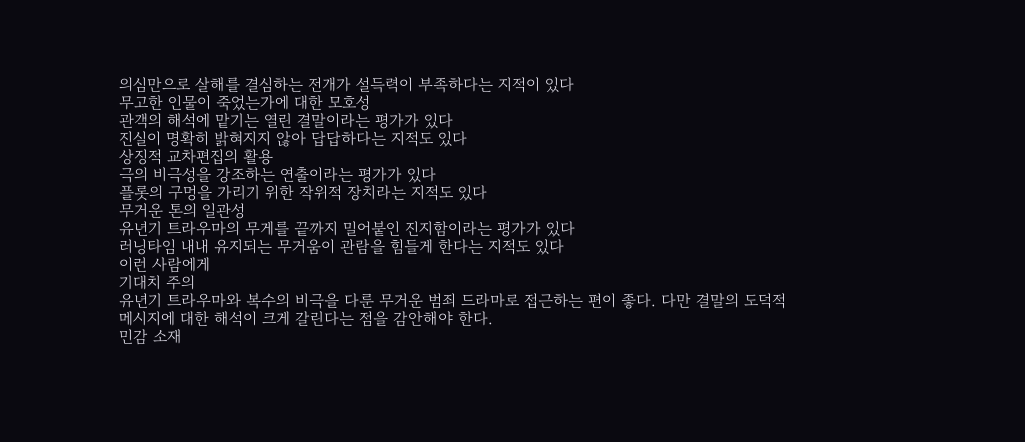의심만으로 살해를 결심하는 전개가 설득력이 부족하다는 지적이 있다
무고한 인물이 죽었는가에 대한 모호성
관객의 해석에 맡기는 열린 결말이라는 평가가 있다
진실이 명확히 밝혀지지 않아 답답하다는 지적도 있다
상징적 교차편집의 활용
극의 비극성을 강조하는 연출이라는 평가가 있다
플롯의 구멍을 가리기 위한 작위적 장치라는 지적도 있다
무거운 톤의 일관성
유년기 트라우마의 무게를 끝까지 밀어붙인 진지함이라는 평가가 있다
러닝타임 내내 유지되는 무거움이 관람을 힘들게 한다는 지적도 있다
이런 사람에게
기대치 주의
유년기 트라우마와 복수의 비극을 다룬 무거운 범죄 드라마로 접근하는 편이 좋다. 다만 결말의 도덕적 메시지에 대한 해석이 크게 갈린다는 점을 감안해야 한다.
민감 소재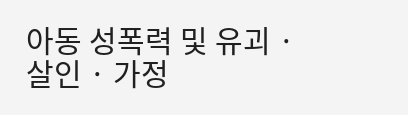아동 성폭력 및 유괴 · 살인 · 가정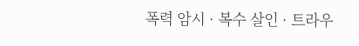폭력 암시 · 복수 살인 · 트라우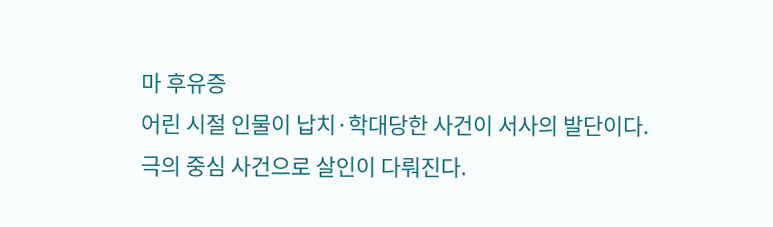마 후유증
어린 시절 인물이 납치·학대당한 사건이 서사의 발단이다.
극의 중심 사건으로 살인이 다뤄진다.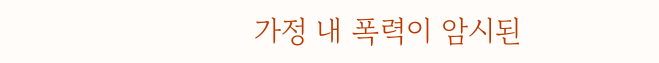가정 내 폭력이 암시된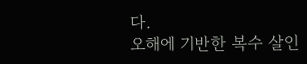다.
오해에 기반한 복수 살인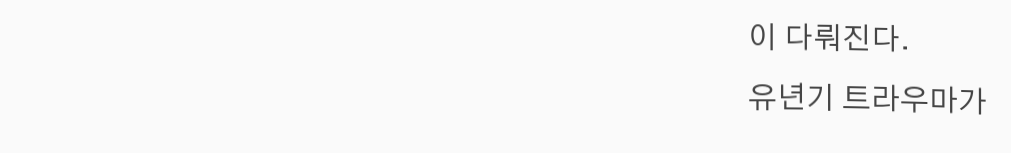이 다뤄진다.
유년기 트라우마가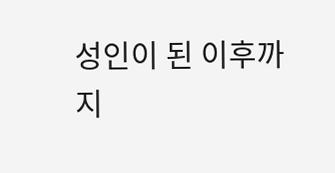성인이 된 이후까지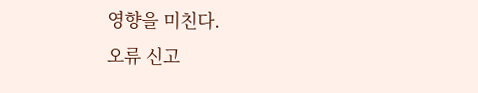영향을 미친다.
오류 신고